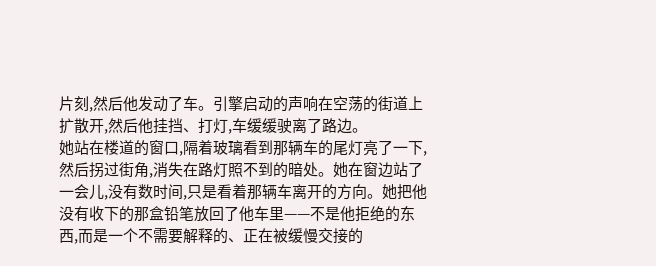片刻,然后他发动了车。引擎启动的声响在空荡的街道上扩散开,然后他挂挡、打灯,车缓缓驶离了路边。
她站在楼道的窗口,隔着玻璃看到那辆车的尾灯亮了一下,然后拐过街角,消失在路灯照不到的暗处。她在窗边站了一会儿,没有数时间,只是看着那辆车离开的方向。她把他没有收下的那盒铅笔放回了他车里——不是他拒绝的东西,而是一个不需要解释的、正在被缓慢交接的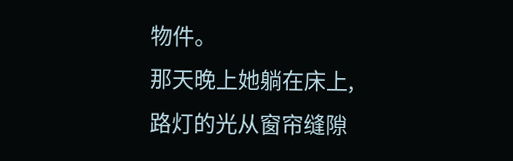物件。
那天晚上她躺在床上,路灯的光从窗帘缝隙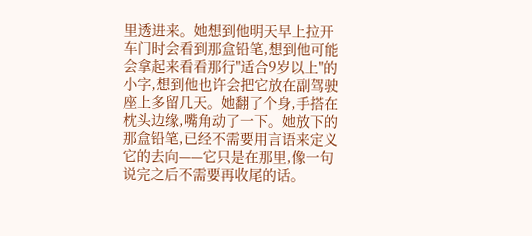里透进来。她想到他明天早上拉开车门时会看到那盒铅笔,想到他可能会拿起来看看那行"适合9岁以上"的小字,想到他也许会把它放在副驾驶座上多留几天。她翻了个身,手搭在枕头边缘,嘴角动了一下。她放下的那盒铅笔,已经不需要用言语来定义它的去向——它只是在那里,像一句说完之后不需要再收尾的话。